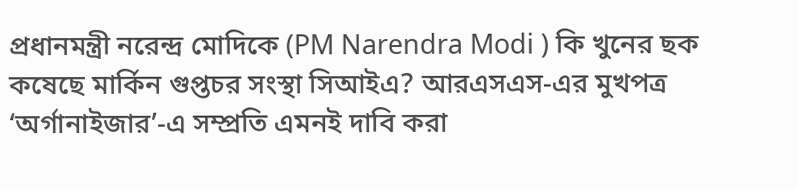প্রধানমন্ত্রী নরেন্দ্র মোদিকে (PM Narendra Modi ) কি খুনের ছক কষেছে মার্কিন গুপ্তচর সংস্থা সিআইএ? আরএসএস-এর মুখপত্র ‘অর্গানাইজার’-এ সম্প্রতি এমনই দাবি করা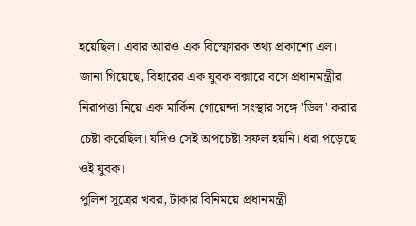হয়েছিল। এবার আরও এক বিস্ফোরক তথ্য প্রকাশ্যে এল। জানা গিয়েছে, বিহারের এক যুবক বক্সারে বসে প্রধানমন্ত্রীর নিরাপত্তা নিয়ে এক মার্কিন গোয়েন্দা সংস্থার সঙ্গে 'ডিল' করার চেষ্টা করেছিল। যদিও সেই অপচেষ্টা সফল হয়নি। ধরা পড়েছে ওই যুবক।
পুলিশ সূত্রের খবর, টাকার বিনিময়ে প্রধানমন্ত্রী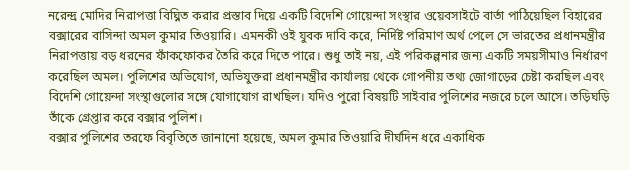নরেন্দ্র মোদির নিরাপত্তা বিঘ্নিত করার প্রস্তাব দিয়ে একটি বিদেশি গোয়েন্দা সংস্থার ওয়েবসাইটে বার্তা পাঠিয়েছিল বিহারের বক্সারের বাসিন্দা অমল কুমার তিওয়ারি। এমনকী ওই যুবক দাবি করে, নির্দিষ্ট পরিমাণ অর্থ পেলে সে ভারতের প্রধানমন্ত্রীর নিরাপত্তায় বড় ধরনের ফাঁকফোকর তৈরি করে দিতে পারে। শুধু তাই নয়, এই পরিকল্পনার জন্য একটি সময়সীমাও নির্ধারণ করেছিল অমল। পুলিশের অভিযোগ, অভিযুক্তরা প্রধানমন্ত্রীর কার্যালয় থেকে গোপনীয় তথ্য জোগাড়ের চেষ্টা করছিল এবং বিদেশি গোয়েন্দা সংস্থাগুলোর সঙ্গে যোগাযোগ রাখছিল। যদিও পুরো বিষয়টি সাইবার পুলিশের নজরে চলে আসে। তড়িঘড়ি তাঁকে গ্রেপ্তার করে বক্সার পুলিশ।
বক্সার পুলিশের তরফে বিবৃতিতে জানানো হয়েছে, অমল কুমার তিওয়ারি দীর্ঘদিন ধরে একাধিক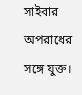সাইবার অপরাধের সঙ্গে যুক্ত।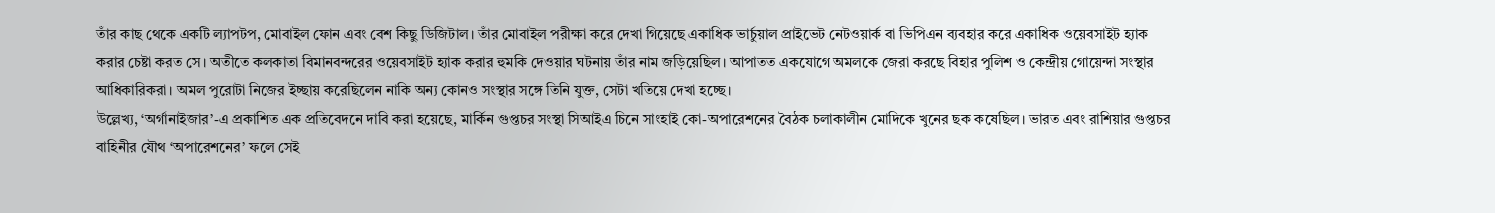তাঁর কাছ থেকে একটি ল্যাপটপ, মোবাইল ফোন এবং বেশ কিছু ডিজিটাল। তাঁর মোবাইল পরীক্ষা করে দেখা গিয়েছে একাধিক ভার্চুয়াল প্রাইভেট নেটওয়ার্ক বা ভিপিএন ব্যবহার করে একাধিক ওয়েবসাইট হ্যাক করার চেষ্টা করত সে। অতীতে কলকাতা বিমানবন্দরের ওয়েবসাইট হ্যাক করার হুমকি দেওয়ার ঘটনায় তাঁর নাম জড়িয়েছিল। আপাতত একযোগে অমলকে জেরা করছে বিহার পুলিশ ও কেন্দ্রীয় গোয়েন্দা সংস্থার আধিকারিকরা। অমল পুরোটা নিজের ইচ্ছায় করেছিলেন নাকি অন্য কোনও সংস্থার সঙ্গে তিনি যুক্ত, সেটা খতিয়ে দেখা হচ্ছে।
উল্লেখ্য, ‘অর্গানাইজার’-এ প্রকাশিত এক প্রতিবেদনে দাবি করা হয়েছে, মার্কিন গুপ্তচর সংস্থা সিআইএ চিনে সাংহাই কো-অপারেশনের বৈঠক চলাকালীন মোদিকে খুনের ছক কষেছিল। ভারত এবং রাশিয়ার গুপ্তচর বাহিনীর যৌথ ‘অপারেশনের’ ফলে সেই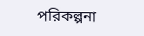পরিকল্পনা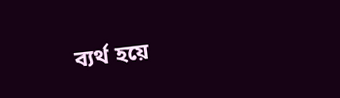ব্যর্থ হয়ে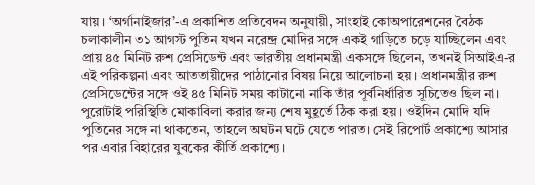যায়। ‘অর্গানাইজার’-এ প্রকাশিত প্রতিবেদন অনুযায়ী, সাংহাই কোঅপারেশনের বৈঠক চলাকালীন ৩১ আগস্ট পুতিন যখন নরেন্দ্র মোদির সঙ্গে একই গাড়িতে চড়ে যাচ্ছিলেন এবং প্রায় ৪৫ মিনিট রুশ প্রেসিডেন্ট এবং ভারতীয় প্রধানমন্ত্রী একসঙ্গে ছিলেন, তখনই সিআইএ-র এই পরিকল্পনা এবং আততায়ীদের পাঠানোর বিষয় নিয়ে আলোচনা হয়। প্রধানমন্ত্রীর রুশ প্রেসিডেন্টের সঙ্গে ওই ৪৫ মিনিট সময় কাটানো নাকি তাঁর পূর্বনির্ধারিত সূচিতেও ছিল না। পুরোটাই পরিস্থিতি মোকাবিলা করার জন্য শেষ মুহূর্তে ঠিক করা হয়। ওইদিন মোদি যদি পুতিনের সঙ্গে না থাকতেন, তাহলে অঘটন ঘটে যেতে পারত। সেই রিপোর্ট প্রকাশ্যে আসার পর এবার বিহারের যুবকের কীর্তি প্রকাশ্যে।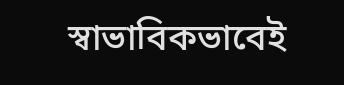স্বাভাবিকভাবেই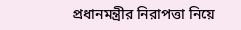প্রধানমন্ত্রীর নিরাপত্তা নিয়ে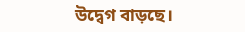উদ্বেগ বাড়ছে।